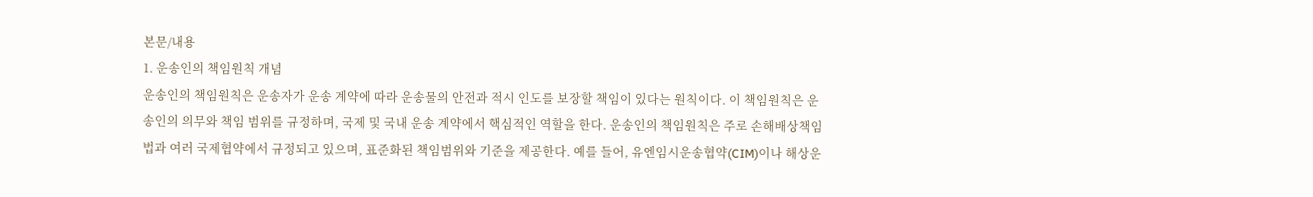본문/내용
1. 운송인의 책임원칙 개념
운송인의 책임원칙은 운송자가 운송 계약에 따라 운송물의 안전과 적시 인도를 보장할 책임이 있다는 원칙이다. 이 책임원칙은 운송인의 의무와 책임 범위를 규정하며, 국제 및 국내 운송 계약에서 핵심적인 역할을 한다. 운송인의 책임원칙은 주로 손해배상책임법과 여러 국제협약에서 규정되고 있으며, 표준화된 책임범위와 기준을 제공한다. 예를 들어, 유엔임시운송협약(CIM)이나 해상운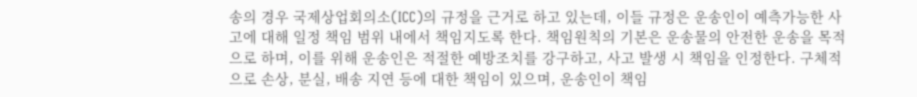송의 경우 국제상업회의소(ICC)의 규정을 근거로 하고 있는데, 이들 규정은 운송인이 예측가능한 사고에 대해 일정 책임 범위 내에서 책임지도록 한다. 책임원칙의 기본은 운송물의 안전한 운송을 목적으로 하며, 이를 위해 운송인은 적절한 예방조치를 강구하고, 사고 발생 시 책임을 인정한다. 구체적으로 손상, 분실, 배송 지연 등에 대한 책임이 있으며, 운송인이 책임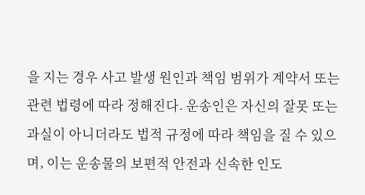을 지는 경우 사고 발생 원인과 책임 범위가 계약서 또는 관련 법령에 따라 정해진다. 운송인은 자신의 잘못 또는 과실이 아니더라도 법적 규정에 따라 책임을 질 수 있으며, 이는 운송물의 보편적 안전과 신속한 인도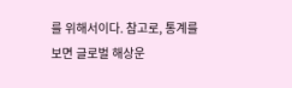를 위해서이다. 참고로, 통계를 보면 글로벌 해상운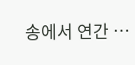송에서 연간 …